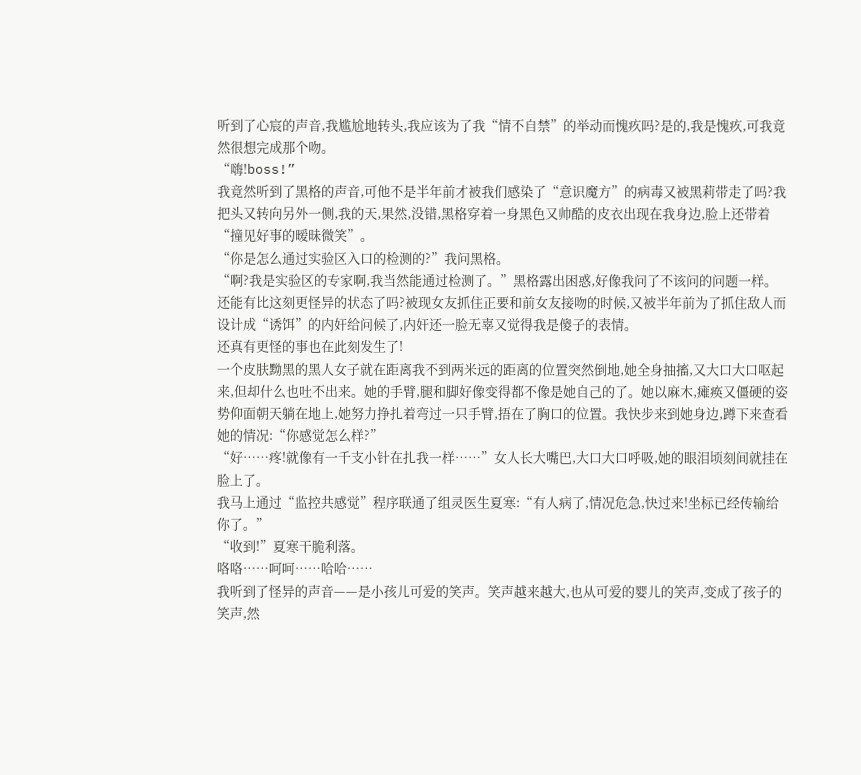听到了心宸的声音,我尴尬地转头,我应该为了我“情不自禁”的举动而愧疚吗?是的,我是愧疚,可我竟然很想完成那个吻。
“嗨!boss!”
我竟然听到了黑格的声音,可他不是半年前才被我们感染了“意识魔方”的病毒又被黑莉带走了吗?我把头又转向另外一侧,我的天,果然,没错,黑格穿着一身黑色又帅酷的皮衣出现在我身边,脸上还带着“撞见好事的暧昧微笑”。
“你是怎么通过实验区入口的检测的?”我问黑格。
“啊?我是实验区的专家啊,我当然能通过检测了。”黑格露出困惑,好像我问了不该问的问题一样。
还能有比这刻更怪异的状态了吗?被现女友抓住正要和前女友接吻的时候,又被半年前为了抓住敌人而设计成“诱饵”的内奸给问候了,内奸还一脸无辜又觉得我是傻子的表情。
还真有更怪的事也在此刻发生了!
一个皮肤黝黑的黑人女子就在距离我不到两米远的距离的位置突然倒地,她全身抽搐,又大口大口呕起来,但却什么也吐不出来。她的手臂,腿和脚好像变得都不像是她自己的了。她以麻木,瘫痪又僵硬的姿势仰面朝天躺在地上,她努力挣扎着弯过一只手臂,捂在了胸口的位置。我快步来到她身边,蹲下来查看她的情况:“你感觉怎么样?”
“好……疼!就像有一千支小针在扎我一样……”女人长大嘴巴,大口大口呼吸,她的眼泪顷刻间就挂在脸上了。
我马上通过“监控共感觉”程序联通了组灵医生夏寒:“有人病了,情况危急,快过来!坐标已经传输给你了。”
“收到!”夏寒干脆利落。
咯咯……呵呵……哈哈……
我听到了怪异的声音——是小孩儿可爱的笑声。笑声越来越大,也从可爱的婴儿的笑声,变成了孩子的笑声,然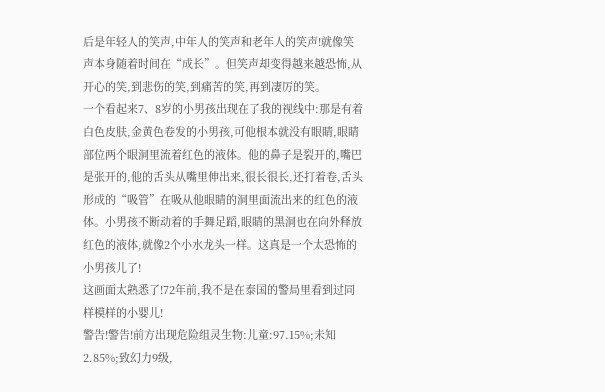后是年轻人的笑声,中年人的笑声和老年人的笑声!就像笑声本身随着时间在“成长”。但笑声却变得越来越恐怖,从开心的笑,到悲伤的笑,到痛苦的笑,再到凄厉的笑。
一个看起来7、8岁的小男孩出现在了我的视线中:那是有着白色皮肤,金黄色卷发的小男孩,可他根本就没有眼睛,眼睛部位两个眼洞里流着红色的液体。他的鼻子是裂开的,嘴巴是张开的,他的舌头从嘴里伸出来,很长很长,还打着卷,舌头形成的“吸管”在吸从他眼睛的洞里面流出来的红色的液体。小男孩不断动着的手舞足蹈,眼睛的黑洞也在向外释放红色的液体,就像2个小水龙头一样。这真是一个太恐怖的小男孩儿了!
这画面太熟悉了!72年前,我不是在泰国的警局里看到过同样模样的小婴儿!
警告!警告!前方出现危险组灵生物:儿童:97.15%;未知2.85%;致幻力9级,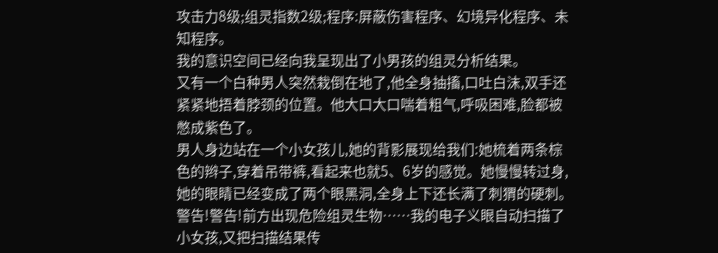攻击力8级;组灵指数2级;程序:屏蔽伤害程序、幻境异化程序、未知程序。
我的意识空间已经向我呈现出了小男孩的组灵分析结果。
又有一个白种男人突然栽倒在地了,他全身抽搐,口吐白沫,双手还紧紧地捂着脖颈的位置。他大口大口喘着粗气,呼吸困难,脸都被憋成紫色了。
男人身边站在一个小女孩儿,她的背影展现给我们:她梳着两条棕色的辫子,穿着吊带裤,看起来也就5、6岁的感觉。她慢慢转过身,她的眼睛已经变成了两个眼黑洞,全身上下还长满了刺猬的硬刺。
警告!警告!前方出现危险组灵生物……我的电子义眼自动扫描了小女孩,又把扫描结果传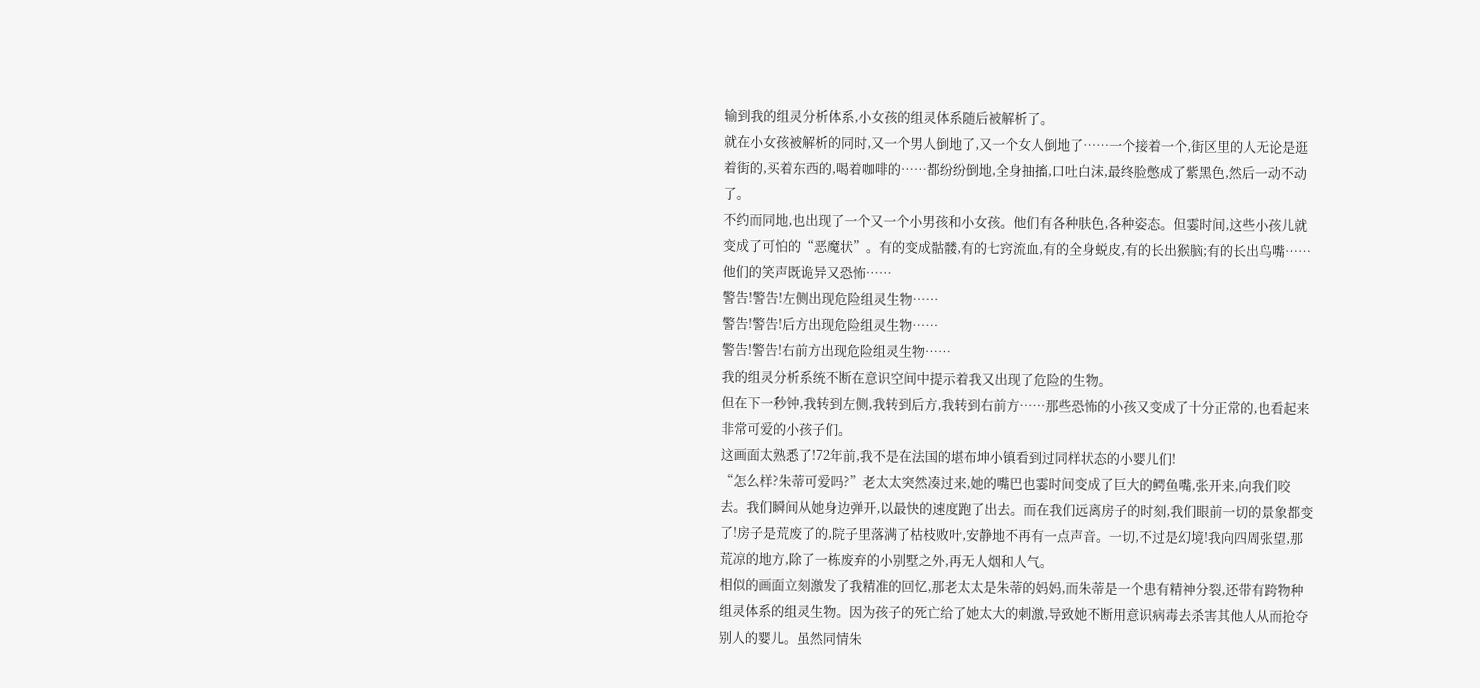输到我的组灵分析体系,小女孩的组灵体系随后被解析了。
就在小女孩被解析的同时,又一个男人倒地了,又一个女人倒地了……一个接着一个,街区里的人无论是逛着街的,买着东西的,喝着咖啡的……都纷纷倒地,全身抽搐,口吐白沫,最终脸憋成了紫黑色,然后一动不动了。
不约而同地,也出现了一个又一个小男孩和小女孩。他们有各种肤色,各种姿态。但霎时间,这些小孩儿就变成了可怕的“恶魔状”。有的变成骷髅,有的七窍流血,有的全身蜕皮,有的长出猴脑;有的长出鸟嘴……他们的笑声既诡异又恐怖……
警告!警告!左侧出现危险组灵生物……
警告!警告!后方出现危险组灵生物……
警告!警告!右前方出现危险组灵生物……
我的组灵分析系统不断在意识空间中提示着我又出现了危险的生物。
但在下一秒钟,我转到左侧,我转到后方,我转到右前方……那些恐怖的小孩又变成了十分正常的,也看起来非常可爱的小孩子们。
这画面太熟悉了!72年前,我不是在法国的堪布坤小镇看到过同样状态的小婴儿们!
“怎么样?朱蒂可爱吗?”老太太突然凑过来,她的嘴巴也霎时间变成了巨大的鳄鱼嘴,张开来,向我们咬去。我们瞬间从她身边弹开,以最快的速度跑了出去。而在我们远离房子的时刻,我们眼前一切的景象都变了!房子是荒废了的,院子里落满了枯枝败叶,安静地不再有一点声音。一切,不过是幻境!我向四周张望,那荒凉的地方,除了一栋废弃的小别墅之外,再无人烟和人气。
相似的画面立刻激发了我精准的回忆,那老太太是朱蒂的妈妈,而朱蒂是一个患有精神分裂,还带有跨物种组灵体系的组灵生物。因为孩子的死亡给了她太大的刺激,导致她不断用意识病毒去杀害其他人从而抢夺别人的婴儿。虽然同情朱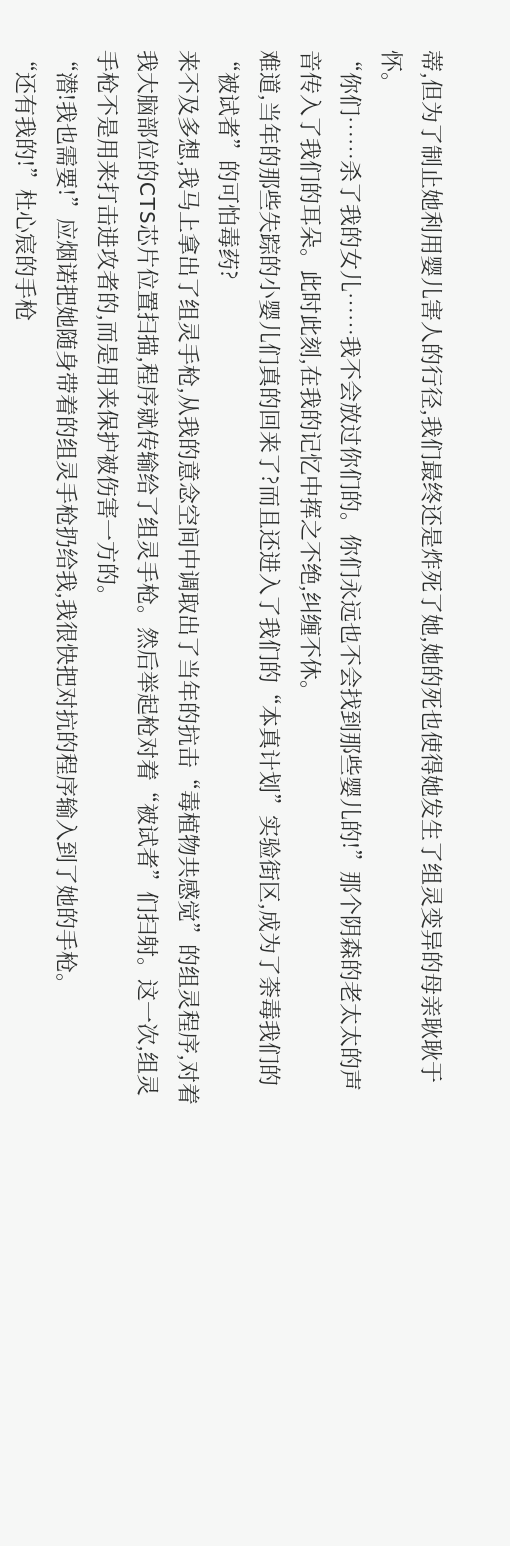蒂,但为了制止她利用婴儿害人的行径,我们最终还是炸死了她,她的死也使得她发生了组灵变异的母亲耿耿于怀。
“你们……杀了我的女儿……我不会放过你们的。你们永远也不会找到那些婴儿的!”那个阴森的老太太的声音传入了我们的耳朵。此时此刻,在我的记忆中挥之不绝,纠缠不休。
难道,当年的那些失踪的小婴儿们真的回来了?而且还进入了我们的“本真计划”实验街区,成为了荼毒我们的“被试者”的可怕毒药?
来不及多想,我马上拿出了组灵手枪,从我的意念空间中调取出了当年的抗击“毒植物共感觉”的组灵程序,对着我大脑部位的CTS芯片位置扫描,程序就传输给了组灵手枪。然后举起枪对着“被试者”们扫射。这一次,组灵手枪不是用来打击进攻者的,而是用来保护被伤害一方的。
“潜!我也需要!”应烟诺把她随身带着的组灵手枪扔给我,我很快把对抗的程序输入到了她的手枪。
“还有我的!”杜心宸的手枪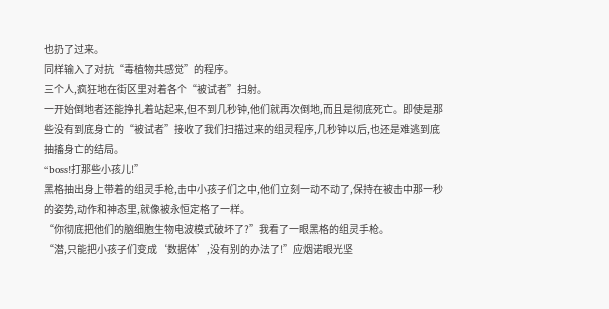也扔了过来。
同样输入了对抗“毒植物共感觉”的程序。
三个人,疯狂地在街区里对着各个“被试者”扫射。
一开始倒地者还能挣扎着站起来,但不到几秒钟,他们就再次倒地,而且是彻底死亡。即使是那些没有到底身亡的“被试者”接收了我们扫描过来的组灵程序,几秒钟以后,也还是难逃到底抽搐身亡的结局。
“boss!打那些小孩儿!”
黑格抽出身上带着的组灵手枪,击中小孩子们之中,他们立刻一动不动了,保持在被击中那一秒的姿势,动作和神态里,就像被永恒定格了一样。
“你彻底把他们的脑细胞生物电波模式破坏了?”我看了一眼黑格的组灵手枪。
“潜,只能把小孩子们变成‘数据体’,没有别的办法了!”应烟诺眼光坚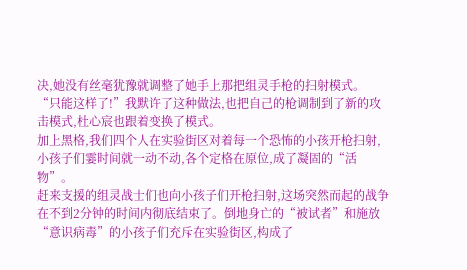决,她没有丝毫犹豫就调整了她手上那把组灵手枪的扫射模式。
“只能这样了!”我默许了这种做法,也把自己的枪调制到了新的攻击模式,杜心宸也跟着变换了模式。
加上黑格,我们四个人在实验街区对着每一个恐怖的小孩开枪扫射,小孩子们霎时间就一动不动,各个定格在原位,成了凝固的“活物”。
赶来支援的组灵战士们也向小孩子们开枪扫射,这场突然而起的战争在不到2分钟的时间内彻底结束了。倒地身亡的“被试者”和施放“意识病毒”的小孩子们充斥在实验街区,构成了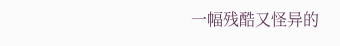一幅残酷又怪异的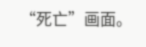“死亡”画面。